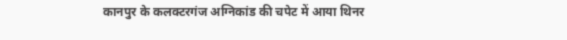कानपुर के कलक्टरगंज अग्निकांड की चपेट में आया थिनर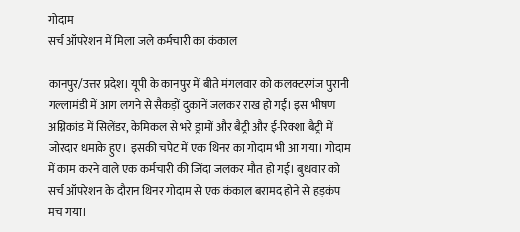गोदाम
सर्च ऑपरेशन में मिला जले कर्मचारी का कंकाल

कानपुर/उत्तर प्रदेश। यूपी के कानपुर में बीते मंगलवार को कलक्टरगंज पुरानी गल्लामंडी में आग लगने से सैकड़ों दुकानें जलकर राख हो गईं। इस भीषण अग्निकांड में सिलेंडर, केमिकल से भरे ड्रामों और बैट्री और ई-रिक्शा बैट्री में जोरदार धमाके हुए। इसकी चपेट में एक थिनर का गोदाम भी आ गया। गोदाम में काम करने वाले एक कर्मचारी की जिंदा जलकर मौत हो गई। बुधवार को सर्च ऑपरेशन के दौरान थिनर गोदाम से एक कंकाल बरामद होने से हड़कंप मच गया।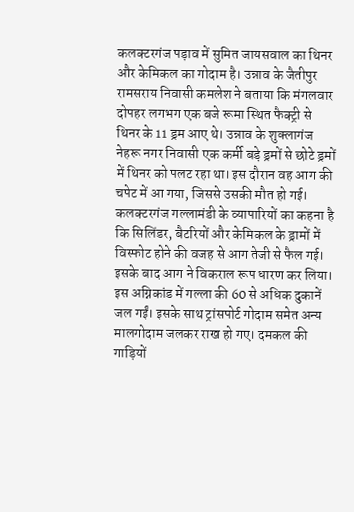कलक्टरगंज पड़ाव में सुमित जायसवाल का थिनर और केमिकल का गोदाम है। उन्नाव के जैतीपुर रामसराय निवासी कमलेश ने बताया कि मंगलवार दोपहर लगभग एक बजे रूमा स्थित फैक्ट्री से थिनर के 11 ड्रम आए थे। उन्नाव के शुक्लागंज नेहरू नगर निवासी एक कर्मी बड़े ड्रमों से छोटे ड्रमों में थिनर को पलट रहा था। इस दौरान वह आग की चपेट में आ गया, जिससे उसकी मौत हो गई।
कलक्टरगंज गल्लामंडी के व्यापारियों का कहना है कि सिलिंडर, बैटरियों और केमिकल के ड्रामों में विस्फोट होने की वजह से आग तेजी से फैल गई। इसके बाद आग ने विकराल रूप धारण कर लिया। इस अग्निकांड में गल्ला की 60 से अधिक दुकानें जल गईं। इसके साथ ट्रांसपोर्ट गोदाम समेत अन्य मालगोदाम जलकर राख हो गए। दमकल की गाड़ियों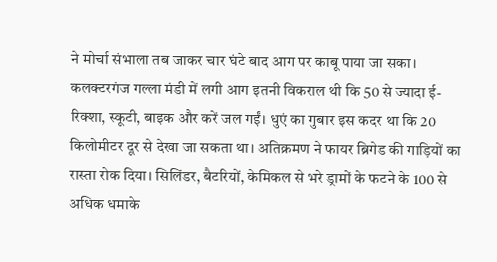ने मोर्चा संभाला तब जाकर चार घंटे बाद आग पर काबू पाया जा सका।
कलक्टरगंज गल्ला मंडी में लगी आग इतनी विकराल थी कि 50 से ज्यादा ई-रिक्शा, स्कूटी, बाइक और करें जल गईं। धुएं का गुबार इस कदर था कि 20 किलोमीटर दूर से देखा जा सकता था। अतिक्रमण ने फायर ब्रिगेड की गाड़ियों का रास्ता रोक दिया। सिलिंडर, बैटरियों, केमिकल से भरे ड्रामों के फटने के 100 से अधिक धमाके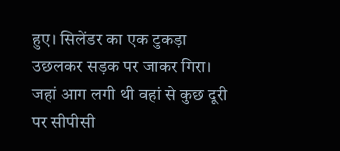हुए। सिलेंडर का एक टुकड़ा उछलकर सड़क पर जाकर गिरा। जहां आग लगी थी वहां से कुछ दूरी पर सीपीसी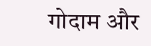गोदाम और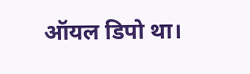ऑयल डिपो था।